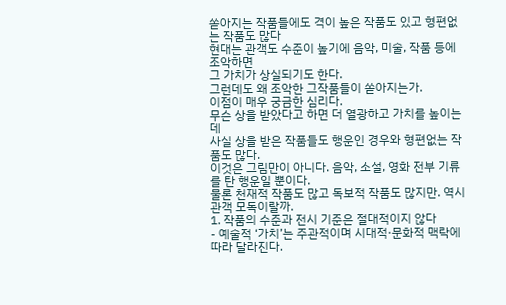쏟아지는 작품들에도 격이 높은 작품도 있고 형편없는 작품도 많다
현대는 관객도 수준이 높기에 음악, 미술, 작품 등에 조악하면
그 가치가 상실되기도 한다.
그런데도 왜 조악한 그작품들이 쏟아지는가.
이점이 매우 궁금한 심리다.
무슨 상을 받았다고 하면 더 열광하고 가치를 높이는데
사실 상을 받은 작품들도 행운인 경우와 형편없는 작품도 많다.
이것은 그림만이 아니다. 음악, 소설, 영화 전부 기류를 탄 행운일 뿐이다.
물론 천재적 작품도 많고 독보적 작품도 많지만. 역시 관객 모독이랄까.
1. 작품의 수준과 전시 기준은 절대적이지 않다
- 예술적 ‘가치’는 주관적이며 시대적·문화적 맥락에 따라 달라진다.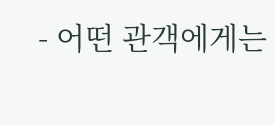- 어떤 관객에게는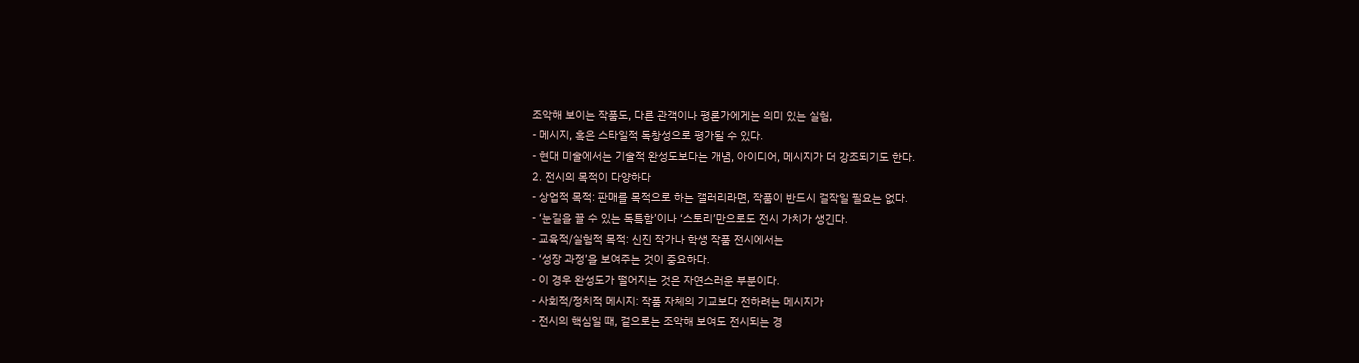조악해 보이는 작품도, 다른 관객이나 평론가에게는 의미 있는 실험,
- 메시지, 혹은 스타일적 독창성으로 평가될 수 있다.
- 현대 미술에서는 기술적 완성도보다는 개념, 아이디어, 메시지가 더 강조되기도 한다.
2. 전시의 목적이 다양하다
- 상업적 목적: 판매를 목적으로 하는 갤러리라면, 작품이 반드시 걸작일 필요는 없다.
- ‘눈길을 끌 수 있는 독특함’이나 ‘스토리’만으로도 전시 가치가 생긴다.
- 교육적/실험적 목적: 신진 작가나 학생 작품 전시에서는
- ‘성장 과정’을 보여주는 것이 중요하다.
- 이 경우 완성도가 떨어지는 것은 자연스러운 부분이다.
- 사회적/정치적 메시지: 작품 자체의 기교보다 전하려는 메시지가
- 전시의 핵심일 때, 겉으로는 조악해 보여도 전시되는 경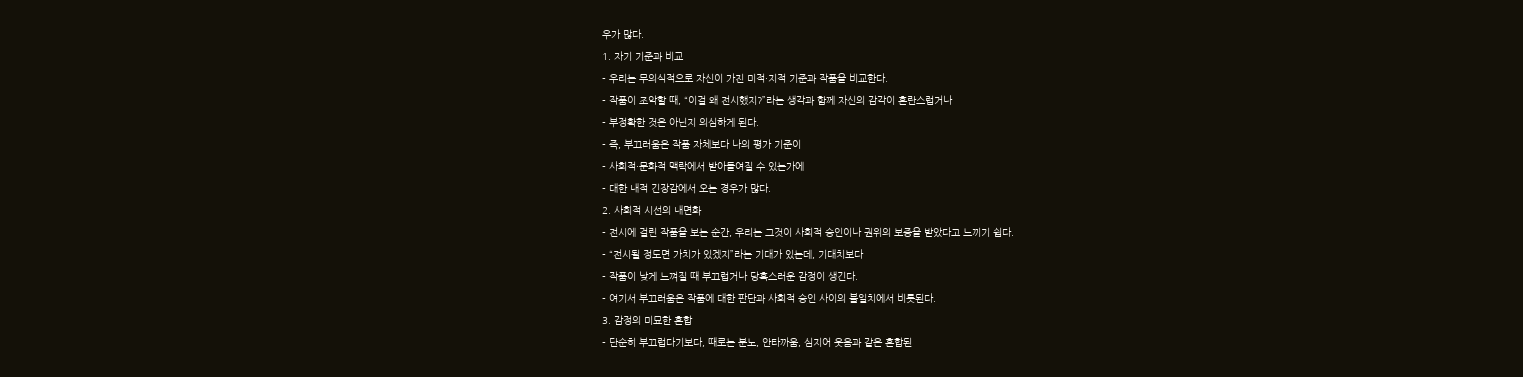우가 많다.
1. 자기 기준과 비교
- 우리는 무의식적으로 자신이 가진 미적·지적 기준과 작품을 비교한다.
- 작품이 조악할 때, “이걸 왜 전시했지?”라는 생각과 함께 자신의 감각이 혼란스럽거나
- 부정확한 것은 아닌지 의심하게 된다.
- 즉, 부끄러움은 작품 자체보다 나의 평가 기준이
- 사회적·문화적 맥락에서 받아들여질 수 있는가에
- 대한 내적 긴장감에서 오는 경우가 많다.
2. 사회적 시선의 내면화
- 전시에 걸린 작품을 보는 순간, 우리는 그것이 사회적 승인이나 권위의 보증을 받았다고 느끼기 쉽다.
- “전시될 정도면 가치가 있겠지”라는 기대가 있는데, 기대치보다
- 작품이 낮게 느껴질 때 부끄럽거나 당혹스러운 감정이 생긴다.
- 여기서 부끄러움은 작품에 대한 판단과 사회적 승인 사이의 불일치에서 비롯된다.
3. 감정의 미묘한 혼합
- 단순히 부끄럽다기보다, 때로는 분노, 안타까움, 심지어 웃음과 같은 혼합된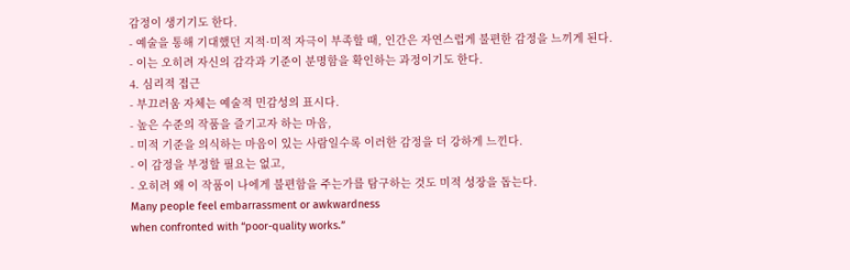감정이 생기기도 한다.
- 예술을 통해 기대했던 지적·미적 자극이 부족할 때, 인간은 자연스럽게 불편한 감정을 느끼게 된다.
- 이는 오히려 자신의 감각과 기준이 분명함을 확인하는 과정이기도 한다.
4. 심리적 접근
- 부끄러움 자체는 예술적 민감성의 표시다.
- 높은 수준의 작품을 즐기고자 하는 마음,
- 미적 기준을 의식하는 마음이 있는 사람일수록 이러한 감정을 더 강하게 느낀다.
- 이 감정을 부정할 필요는 없고,
- 오히려 왜 이 작품이 나에게 불편함을 주는가를 탐구하는 것도 미적 성장을 돕는다.
Many people feel embarrassment or awkwardness
when confronted with “poor-quality works.”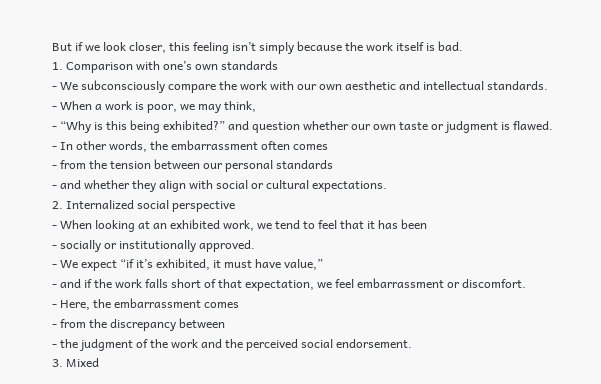But if we look closer, this feeling isn’t simply because the work itself is bad.
1. Comparison with one’s own standards
- We subconsciously compare the work with our own aesthetic and intellectual standards.
- When a work is poor, we may think,
- “Why is this being exhibited?” and question whether our own taste or judgment is flawed.
- In other words, the embarrassment often comes
- from the tension between our personal standards
- and whether they align with social or cultural expectations.
2. Internalized social perspective
- When looking at an exhibited work, we tend to feel that it has been
- socially or institutionally approved.
- We expect “if it’s exhibited, it must have value,”
- and if the work falls short of that expectation, we feel embarrassment or discomfort.
- Here, the embarrassment comes
- from the discrepancy between
- the judgment of the work and the perceived social endorsement.
3. Mixed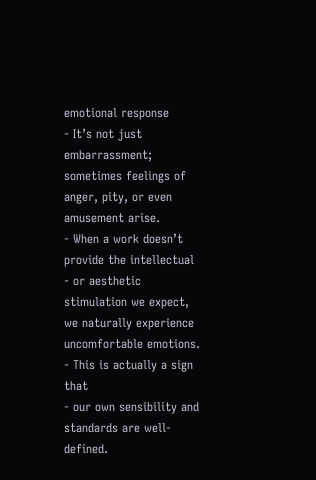emotional response
- It’s not just embarrassment; sometimes feelings of anger, pity, or even amusement arise.
- When a work doesn’t provide the intellectual
- or aesthetic stimulation we expect, we naturally experience uncomfortable emotions.
- This is actually a sign that
- our own sensibility and standards are well-defined.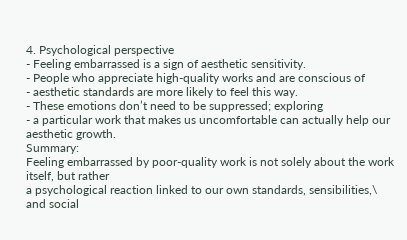4. Psychological perspective
- Feeling embarrassed is a sign of aesthetic sensitivity.
- People who appreciate high-quality works and are conscious of
- aesthetic standards are more likely to feel this way.
- These emotions don’t need to be suppressed; exploring
- a particular work that makes us uncomfortable can actually help our aesthetic growth.
Summary:
Feeling embarrassed by poor-quality work is not solely about the work itself, but rather
a psychological reaction linked to our own standards, sensibilities,\
and social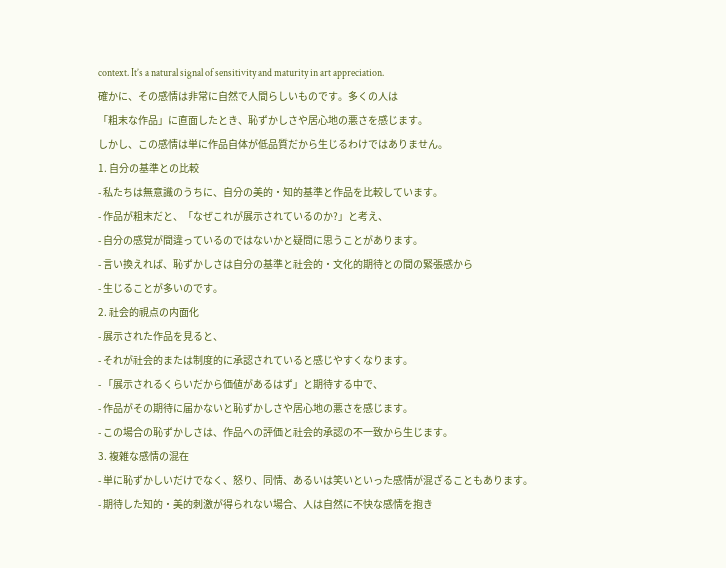context. It’s a natural signal of sensitivity and maturity in art appreciation.
確かに、その感情は非常に自然で人間らしいものです。多くの人は
「粗末な作品」に直面したとき、恥ずかしさや居心地の悪さを感じます。
しかし、この感情は単に作品自体が低品質だから生じるわけではありません。
1. 自分の基準との比較
- 私たちは無意識のうちに、自分の美的・知的基準と作品を比較しています。
- 作品が粗末だと、「なぜこれが展示されているのか?」と考え、
- 自分の感覚が間違っているのではないかと疑問に思うことがあります。
- 言い換えれば、恥ずかしさは自分の基準と社会的・文化的期待との間の緊張感から
- 生じることが多いのです。
2. 社会的視点の内面化
- 展示された作品を見ると、
- それが社会的または制度的に承認されていると感じやすくなります。
- 「展示されるくらいだから価値があるはず」と期待する中で、
- 作品がその期待に届かないと恥ずかしさや居心地の悪さを感じます。
- この場合の恥ずかしさは、作品への評価と社会的承認の不一致から生じます。
3. 複雑な感情の混在
- 単に恥ずかしいだけでなく、怒り、同情、あるいは笑いといった感情が混ざることもあります。
- 期待した知的・美的刺激が得られない場合、人は自然に不快な感情を抱き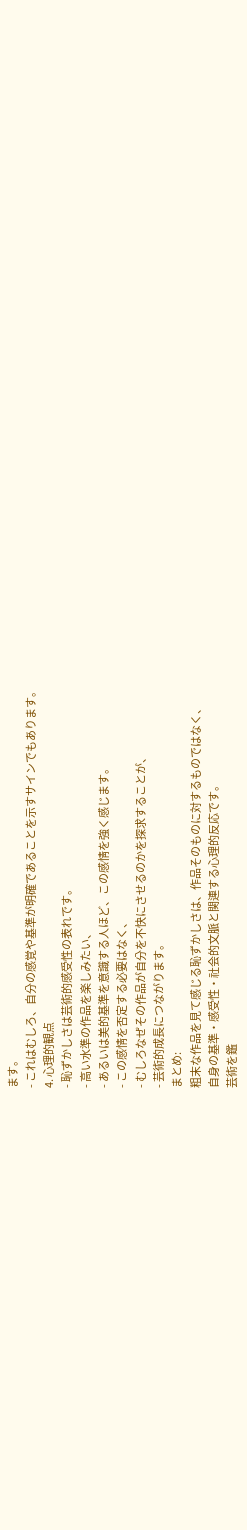ます。
- これはむしろ、自分の感覚や基準が明確であることを示すサインでもあります。
4. 心理的観点
- 恥ずかしさは芸術的感受性の表れです。
- 高い水準の作品を楽しみたい、
- あるいは美的基準を意識する人ほど、この感情を強く感じます。
- この感情を否定する必要はなく、
- むしろなぜその作品が自分を不快にさせるのかを探求することが、
- 芸術的成長につながります。
まとめ:
粗末な作品を見て感じる恥ずかしさは、作品そのものに対するものではなく、
自身の基準・感受性・社会的文脈と関連する心理的反応です。
芸術を鑑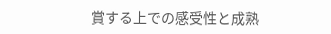賞する上での感受性と成熟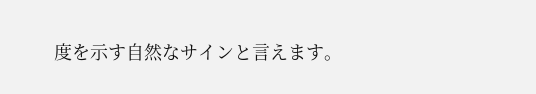度を示す自然なサインと言えます。